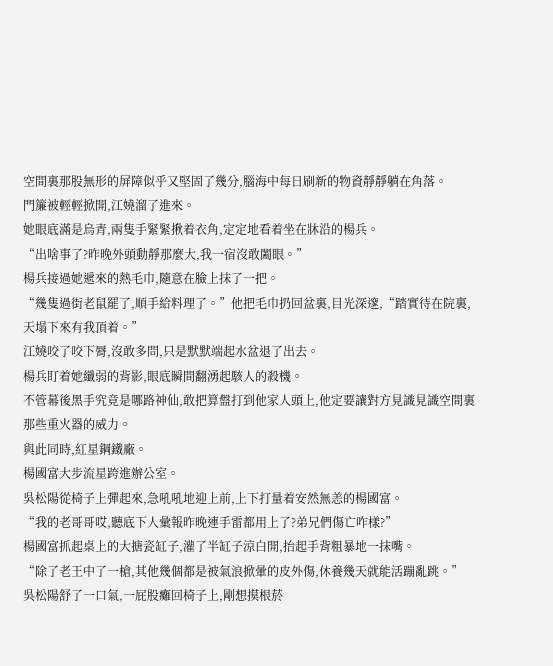空間裏那股無形的屏障似乎又堅固了幾分,腦海中每日刷新的物資靜靜躺在角落。
門簾被輕輕掀開,江嬈溜了進來。
她眼底滿是烏青,兩隻手緊緊揪着衣角,定定地看着坐在牀沿的楊兵。
“出啥事了?昨晚外頭動靜那麼大,我一宿沒敢闔眼。”
楊兵接過她遞來的熱毛巾,隨意在臉上抹了一把。
“幾隻過街老鼠罷了,順手給料理了。”他把毛巾扔回盆裏,目光深邃,“踏實待在院裏,天塌下來有我頂着。”
江嬈咬了咬下脣,沒敢多問,只是默默端起水盆退了出去。
楊兵盯着她纖弱的背影,眼底瞬間翻湧起駭人的殺機。
不管幕後黑手究竟是哪路神仙,敢把算盤打到他家人頭上,他定要讓對方見識見識空間裏那些重火器的威力。
與此同時,紅星鋼鐵廠。
楊國富大步流星跨進辦公室。
吳松陽從椅子上彈起來,急吼吼地迎上前,上下打量着安然無恙的楊國富。
“我的老哥哥哎,聽底下人彙報昨晚連手雷都用上了?弟兄們傷亡咋樣?”
楊國富抓起桌上的大搪瓷缸子,灌了半缸子涼白開,抬起手背粗暴地一抹嘴。
“除了老王中了一槍,其他幾個都是被氣浪掀暈的皮外傷,休養幾天就能活蹦亂跳。”
吳松陽舒了一口氣,一屁股癱回椅子上,剛想摸根菸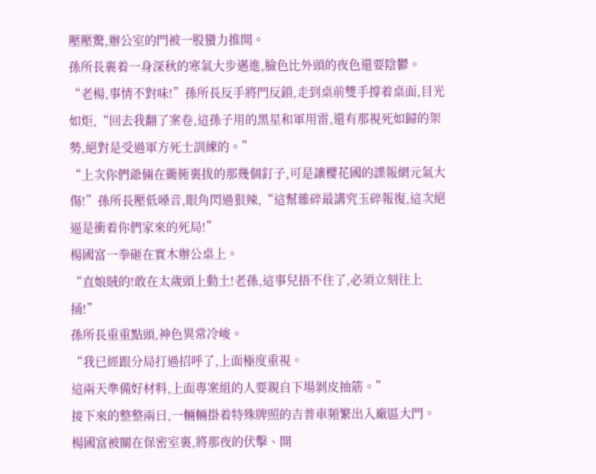壓壓驚,辦公室的門被一股蠻力推開。
孫所長裹着一身深秋的寒氣大步邁進,臉色比外頭的夜色還要陰鬱。
“老楊,事情不對味!”孫所長反手將門反鎖,走到桌前雙手撐着桌面,目光如炬,“回去我翻了案卷,這孫子用的黑星和軍用雷,還有那視死如歸的架勢,絕對是受過軍方死士訓練的。”
“上次你們爺倆在衚衕裏拔的那幾個釘子,可是讓櫻花國的諜報網元氣大傷!”孫所長壓低嗓音,眼角閃過狠辣,“這幫雜碎最講究玉碎報復,這次絕逼是衝着你們家來的死局!”
楊國富一拳砸在實木辦公桌上。
“直娘賊的!敢在太歲頭上動土!老孫,這事兒捂不住了,必須立刻往上捅!”
孫所長重重點頭,神色異常冷峻。
“我已經跟分局打過招呼了,上面極度重視。
這兩天準備好材料,上面專案組的人要親自下場剝皮抽筋。”
接下來的整整兩日,一輛輛掛着特殊牌照的吉普車頻繁出入廠區大門。
楊國富被關在保密室裏,將那夜的伏擊、開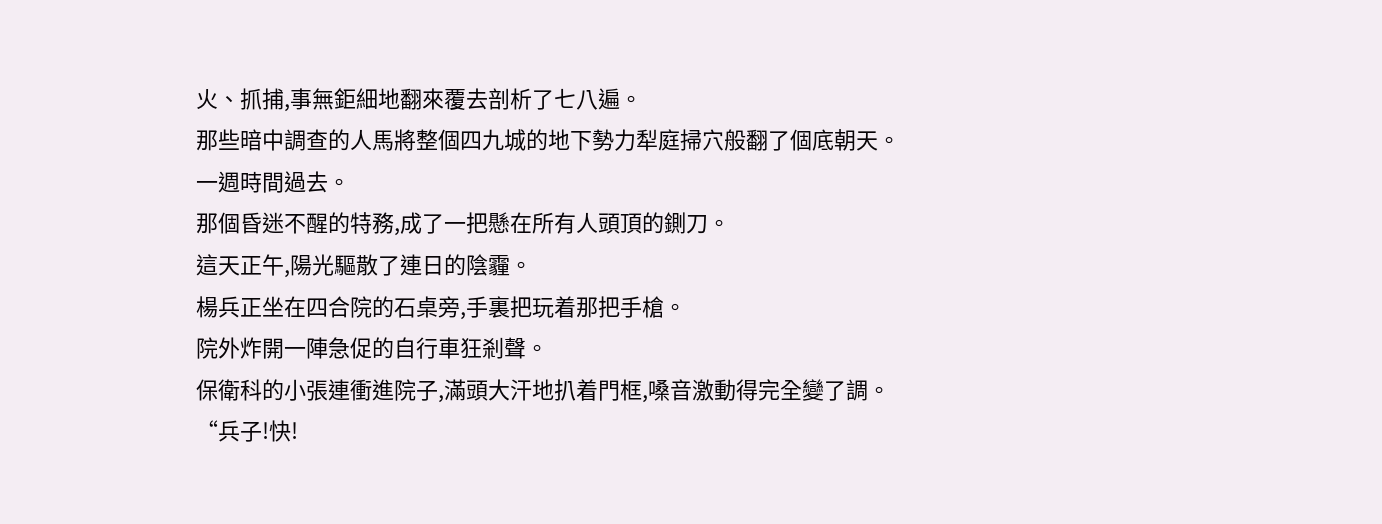火、抓捕,事無鉅細地翻來覆去剖析了七八遍。
那些暗中調查的人馬將整個四九城的地下勢力犁庭掃穴般翻了個底朝天。
一週時間過去。
那個昏迷不醒的特務,成了一把懸在所有人頭頂的鍘刀。
這天正午,陽光驅散了連日的陰霾。
楊兵正坐在四合院的石桌旁,手裏把玩着那把手槍。
院外炸開一陣急促的自行車狂剎聲。
保衛科的小張連衝進院子,滿頭大汗地扒着門框,嗓音激動得完全變了調。
“兵子!快!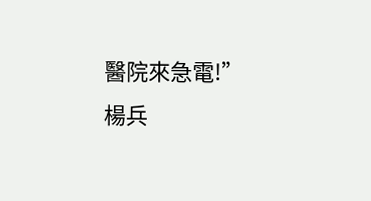醫院來急電!”
楊兵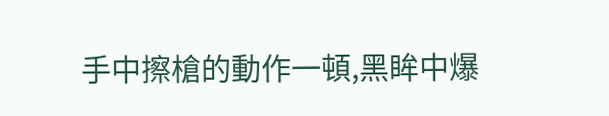手中擦槍的動作一頓,黑眸中爆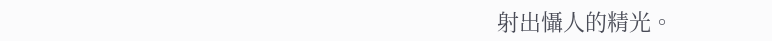射出懾人的精光。